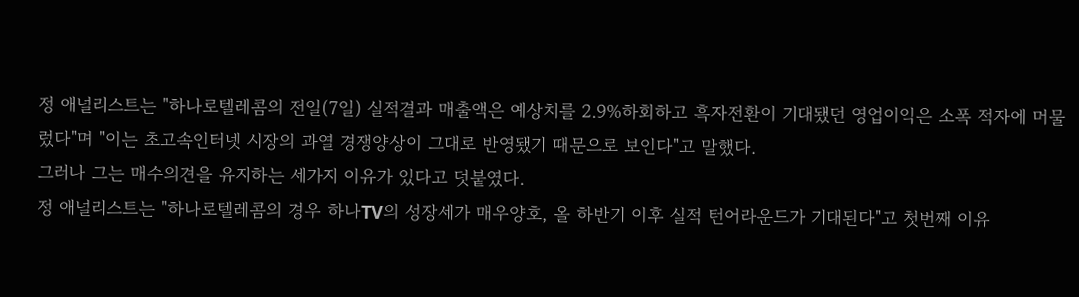정 애널리스트는 "하나로텔레콤의 전일(7일) 실적결과 매출액은 예상치를 2.9%하회하고 흑자전환이 기대됐던 영업이익은 소폭 적자에 머물렀다"며 "이는 초고속인터넷 시장의 과열 경쟁양상이 그대로 반영됐기 때문으로 보인다"고 말했다.
그러나 그는 매수의견을 유지하는 세가지 이유가 있다고 덧붙였다.
정 애널리스트는 "하나로텔레콤의 경우 하나TV의 성장세가 매우양호, 올 하반기 이후 실적 턴어라운드가 기대된다"고 첫번째 이유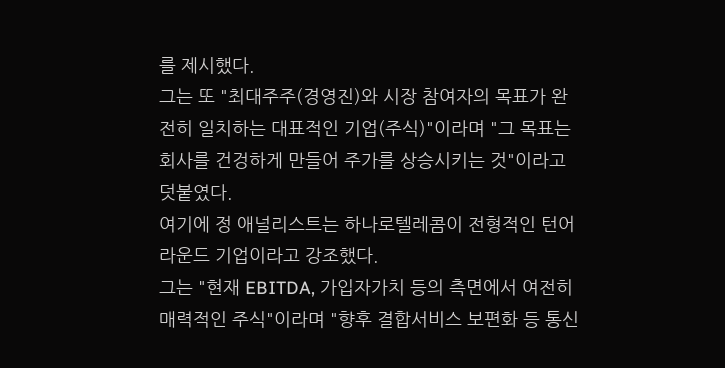를 제시했다.
그는 또 "최대주주(경영진)와 시장 참여자의 목표가 완전히 일치하는 대표적인 기업(주식)"이라며 "그 목표는 회사를 건겅하게 만들어 주가를 상승시키는 것"이라고 덧붙였다.
여기에 정 애널리스트는 하나로텔레콤이 전형적인 턴어라운드 기업이라고 강조했다.
그는 "현재 EBITDA, 가입자가치 등의 측면에서 여전히 매력적인 주식"이라며 "향후 결합서비스 보편화 등 통신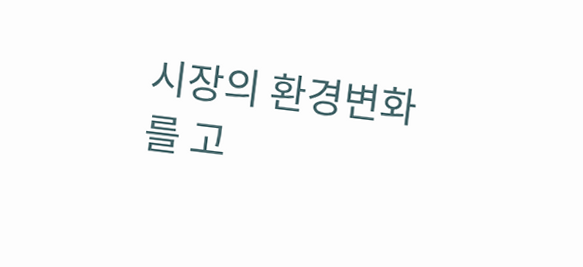시장의 환경변화를 고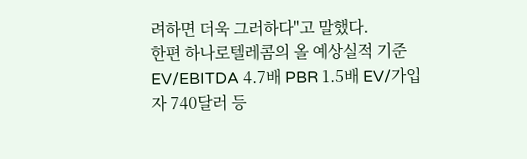려하면 더욱 그러하다"고 말했다.
한편 하나로텔레콤의 올 예상실적 기준 EV/EBITDA 4.7배 PBR 1.5배 EV/가입자 740달러 등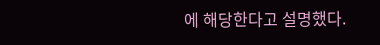에 해당한다고 설명했다.